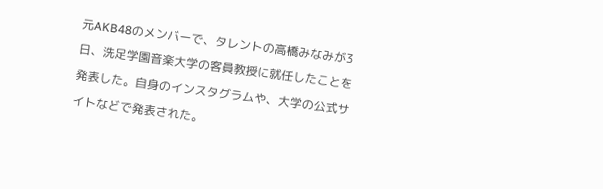元AKB48のメンバーで、タレントの高橋みなみが3日、洗足学園音楽大学の客員教授に就任したことを発表した。自身のインスタグラムや、大学の公式サイトなどで発表された。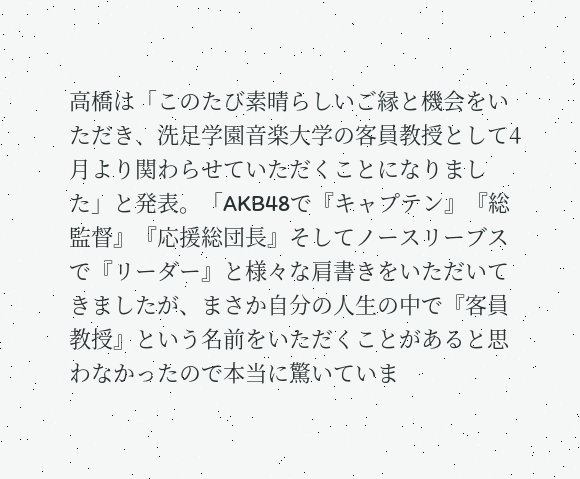高橋は「このたび素晴らしいご縁と機会をいただき、洗足学園音楽大学の客員教授として4月より関わらせていただくことになりました」と発表。「AKB48で『キャプテン』『総監督』『応援総団長』そしてノースリーブスで『リーダー』と様々な肩書きをいただいてきましたが、まさか自分の人生の中で『客員教授』という名前をいただくことがあると思わなかったので本当に驚いていま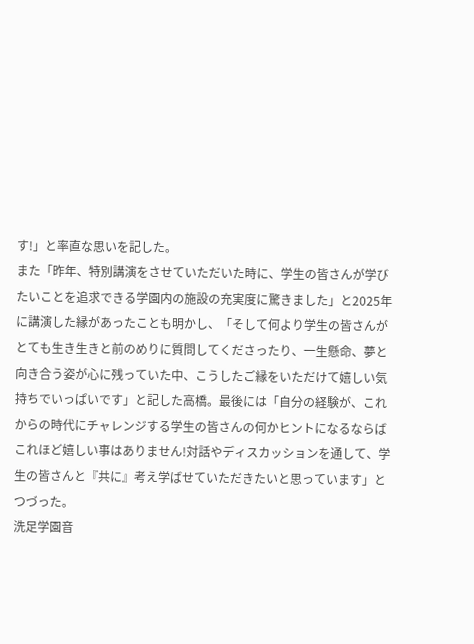す!」と率直な思いを記した。
また「昨年、特別講演をさせていただいた時に、学生の皆さんが学びたいことを追求できる学園内の施設の充実度に驚きました」と2025年に講演した縁があったことも明かし、「そして何より学生の皆さんがとても生き生きと前のめりに質問してくださったり、一生懸命、夢と向き合う姿が心に残っていた中、こうしたご縁をいただけて嬉しい気持ちでいっぱいです」と記した高橋。最後には「自分の経験が、これからの時代にチャレンジする学生の皆さんの何かヒントになるならばこれほど嬉しい事はありません!対話やディスカッションを通して、学生の皆さんと『共に』考え学ばせていただきたいと思っています」とつづった。
洗足学園音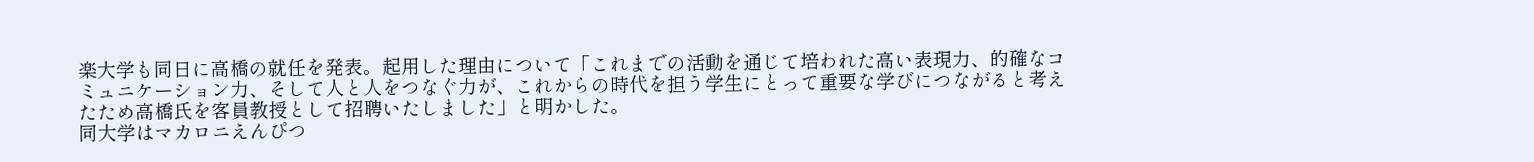楽大学も同日に高橋の就任を発表。起用した理由について「これまでの活動を通じて培われた高い表現力、的確なコミュニケーション力、そして人と人をつなぐ力が、これからの時代を担う学生にとって重要な学びにつながると考えたため高橋氏を客員教授として招聘いたしました」と明かした。
同大学はマカロニえんぴつ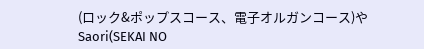(ロック&ポップスコース、電子オルガンコース)やSaori(SEKAI NO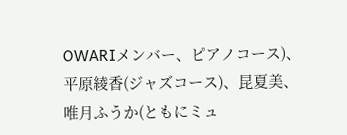OWARIメンバー、ピアノコース)、平原綾香(ジャズコース)、昆夏美、唯月ふうか(ともにミュ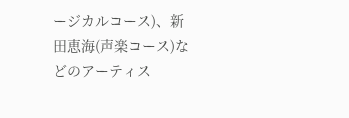ージカルコース)、新田恵海(声楽コース)などのアーティス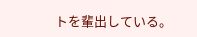トを輩出している。